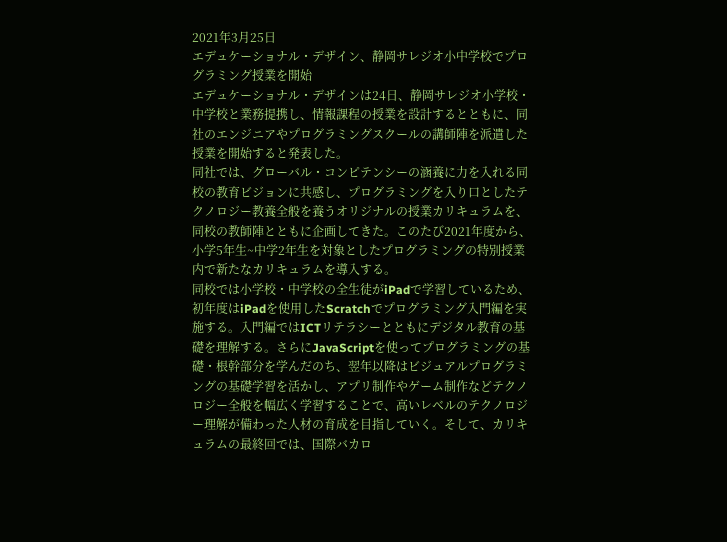2021年3月25日
エデュケーショナル・デザイン、静岡サレジオ小中学校でプログラミング授業を開始
エデュケーショナル・デザインは24日、静岡サレジオ小学校・中学校と業務提携し、情報課程の授業を設計するとともに、同社のエンジニアやプログラミングスクールの講師陣を派遣した授業を開始すると発表した。
同社では、グローバル・コンピテンシーの涵養に力を入れる同校の教育ビジョンに共感し、プログラミングを入り口としたテクノロジー教養全般を養うオリジナルの授業カリキュラムを、同校の教師陣とともに企画してきた。このたび2021年度から、小学5年生~中学2年生を対象としたプログラミングの特別授業内で新たなカリキュラムを導入する。
同校では小学校・中学校の全生徒がiPadで学習しているため、初年度はiPadを使用したScratchでプログラミング入門編を実施する。入門編ではICTリテラシーとともにデジタル教育の基礎を理解する。さらにJavaScriptを使ってプログラミングの基礎・根幹部分を学んだのち、翌年以降はビジュアルプログラミングの基礎学習を活かし、アプリ制作やゲーム制作などテクノロジー全般を幅広く学習することで、高いレベルのテクノロジー理解が備わった人材の育成を目指していく。そして、カリキュラムの最終回では、国際バカロ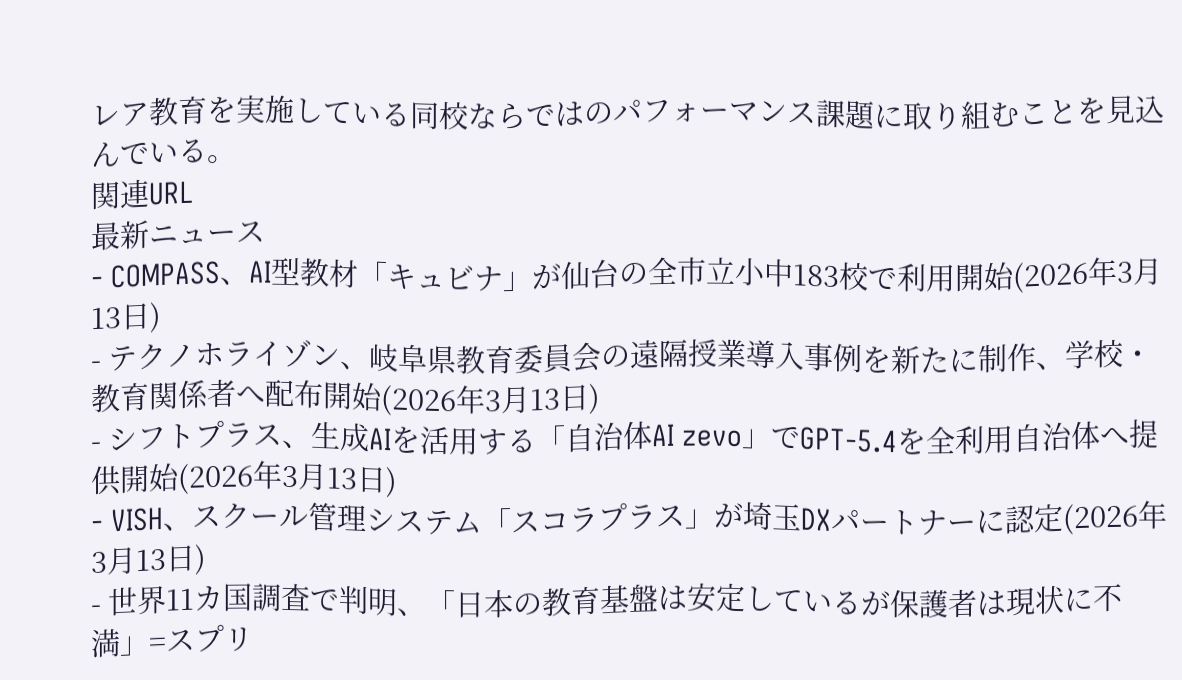レア教育を実施している同校ならではのパフォーマンス課題に取り組むことを見込んでいる。
関連URL
最新ニュース
- COMPASS、AI型教材「キュビナ」が仙台の全市立小中183校で利用開始(2026年3月13日)
- テクノホライゾン、岐阜県教育委員会の遠隔授業導入事例を新たに制作、学校・教育関係者へ配布開始(2026年3月13日)
- シフトプラス、生成AIを活用する「自治体AI zevo」でGPT-5.4を全利用自治体へ提供開始(2026年3月13日)
- VISH、スクール管理システム「スコラプラス」が埼玉DXパートナーに認定(2026年3月13日)
- 世界11カ国調査で判明、「日本の教育基盤は安定しているが保護者は現状に不満」=スプリ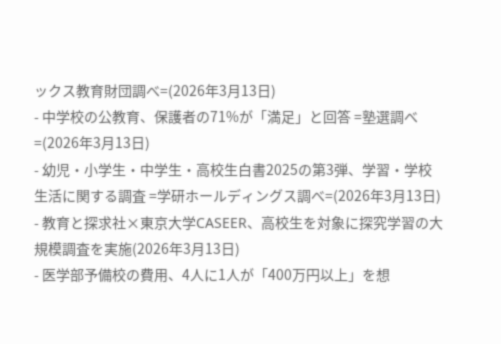ックス教育財団調べ=(2026年3月13日)
- 中学校の公教育、保護者の71%が「満足」と回答 =塾選調べ=(2026年3月13日)
- 幼児・小学生・中学生・高校生白書2025の第3弾、学習・学校生活に関する調査 =学研ホールディングス調べ=(2026年3月13日)
- 教育と探求社×東京大学CASEER、高校生を対象に探究学習の大規模調査を実施(2026年3月13日)
- 医学部予備校の費用、4人に1人が「400万円以上」を想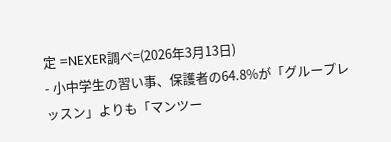定 =NEXER調べ=(2026年3月13日)
- 小中学生の習い事、保護者の64.8%が「グループレッスン」よりも「マンツー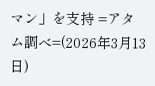マン」を支持 =アタム調べ=(2026年3月13日)